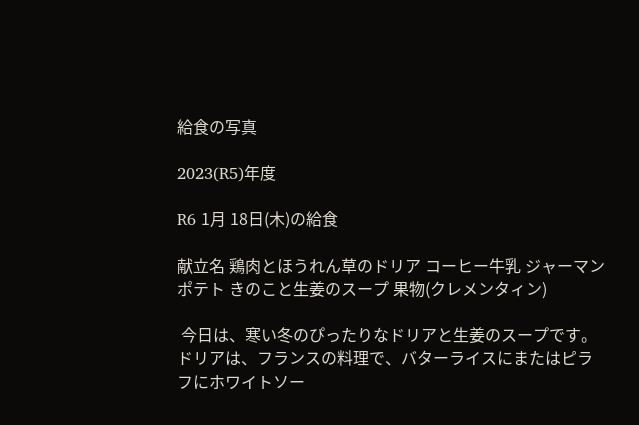給食の写真

2023(R5)年度

R6 1月 18日(木)の給食

献立名 鶏肉とほうれん草のドリア コーヒー牛乳 ジャーマンポテト きのこと生姜のスープ 果物(クレメンタィン)

 今日は、寒い冬のぴったりなドリアと生姜のスープです。ドリアは、フランスの料理で、バターライスにまたはピラフにホワイトソー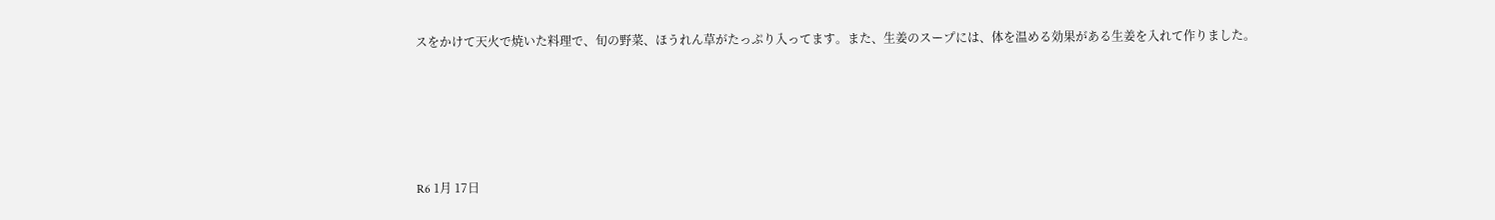スをかけて天火で焼いた料理で、旬の野菜、ほうれん草がたっぷり入ってます。また、生姜のスープには、体を温める効果がある生姜を入れて作りました。





R6 1月 17日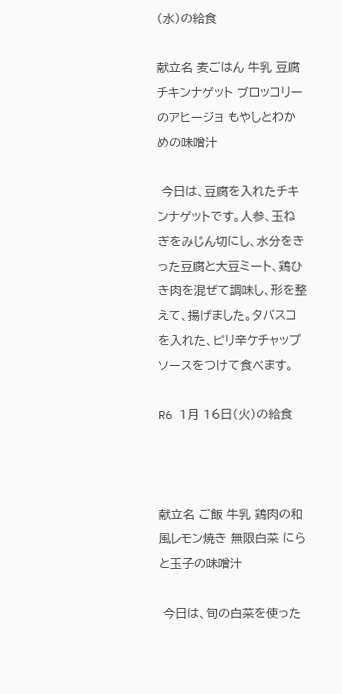(水)の給食

献立名 麦ごはん 牛乳 豆腐チキンナゲット ブロッコリーのアヒージョ もやしとわかめの味噌汁

 今日は、豆腐を入れたチキンナゲットです。人参、玉ねぎをみじん切にし、水分をきった豆腐と大豆ミート、鶏ひき肉を混ぜて調味し、形を整えて、揚げました。タバスコを入れた、ピリ辛ケチャップソースをつけて食べます。

R6 1月 16日(火)の給食



献立名 ご飯 牛乳 鶏肉の和風レモン焼き 無限白菜 にらと玉子の味噌汁

 今日は、旬の白菜を使った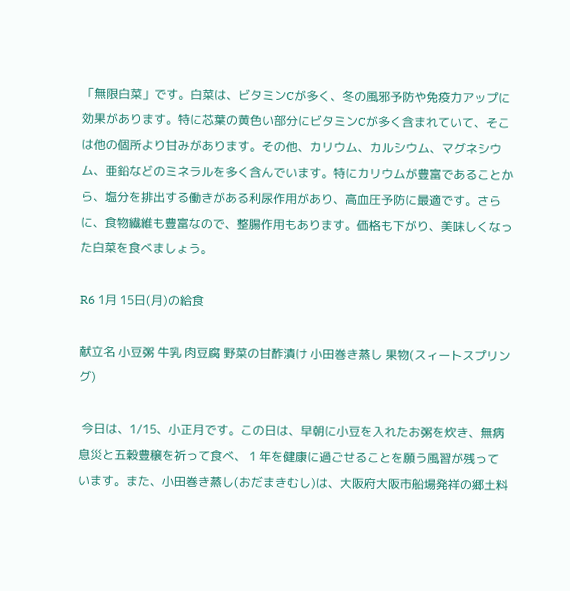「無限白菜」です。白菜は、ビタミンCが多く、冬の風邪予防や免疫力アップに効果があります。特に芯葉の黄色い部分にビタミンCが多く含まれていて、そこは他の個所より甘みがあります。その他、カリウム、カルシウム、マグネシウム、亜鉛などのミネラルを多く含んでいます。特にカリウムが豊富であることから、塩分を排出する働きがある利尿作用があり、高血圧予防に最適です。さらに、食物繊維も豊富なので、整腸作用もあります。価格も下がり、美味しくなった白菜を食べましょう。

R6 1月 15日(月)の給食

献立名 小豆粥 牛乳 肉豆腐 野菜の甘酢漬け 小田巻き蒸し 果物(スィートスプリング)

 今日は、1/15、小正月です。この日は、早朝に小豆を入れたお粥を炊き、無病息災と五穀豊穣を祈って食べ、 1 年を健康に過ごせることを願う風習が残っています。また、小田巻き蒸し(おだまきむし)は、大阪府大阪市船場発祥の郷土料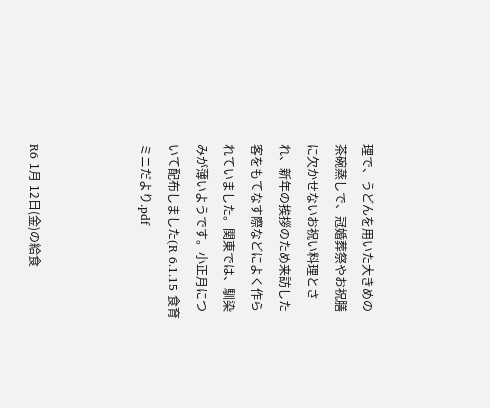理で、うどんを用いた大きめの茶碗蒸しで、冠婚葬祭やお祝膳に欠かせないお祝い料理とされ、新年の挨拶のため来訪した客をもてなす際などによく作られていました。関東では、馴染みが薄いようです。小正月について配布しました(R 6.1.15 食育ミニだより.pdf



R6 1月 12日(金)の給食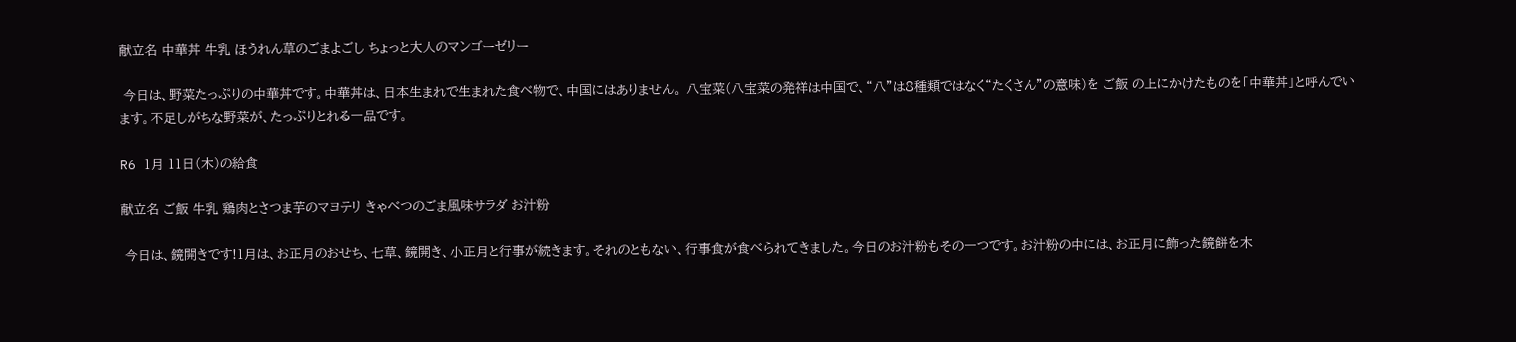献立名 中華丼 牛乳 ほうれん草のごまよごし ちょっと大人のマンゴーゼリー

 今日は、野菜たっぷりの中華丼です。中華丼は、日本生まれで生まれた食べ物で、中国にはありません。 八宝菜(八宝菜の発祥は中国で、“八”は8種類ではなく“たくさん”の意味)を ご飯 の上にかけたものを「中華丼」と呼んでいます。不足しがちな野菜が、たっぷりとれる一品です。

R6 1月 11日(木)の給食

献立名 ご飯 牛乳 鶏肉とさつま芋のマヨテリ きゃべつのごま風味サラダ お汁粉

 今日は、鏡開きです!1月は、お正月のおせち、七草、鏡開き、小正月と行事が続きます。それのともない、行事食が食べられてきました。今日のお汁粉もその一つです。お汁粉の中には、お正月に飾った鏡餅を木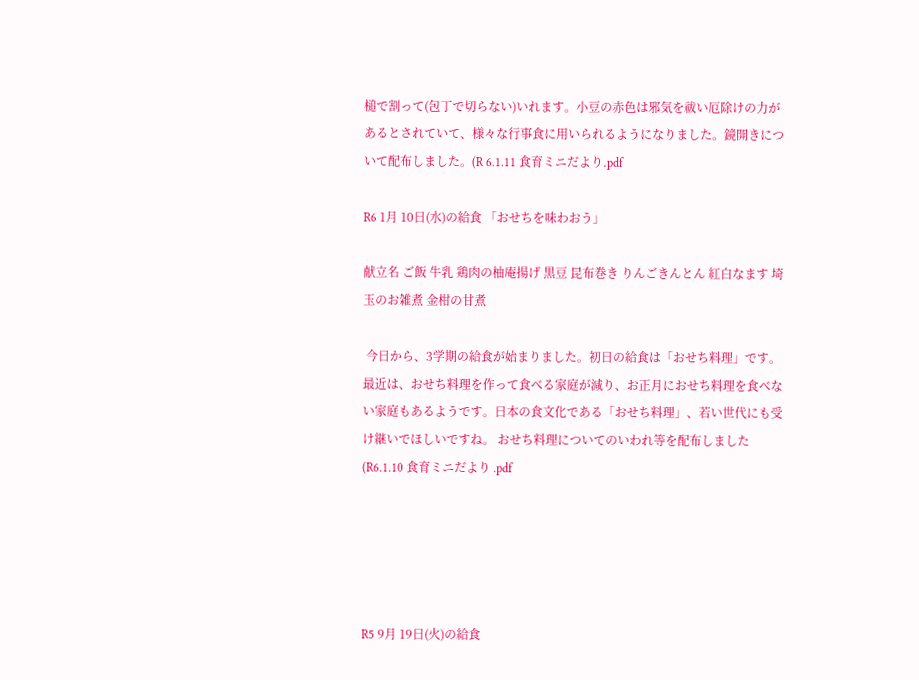槌で割って(包丁で切らない)いれます。小豆の赤色は邪気を祓い厄除けの力があるとされていて、様々な行事食に用いられるようになりました。鏡開きについて配布しました。(R 6.1.11 食育ミニだより.pdf

R6 1月 10日(水)の給食 「おせちを味わおう」

献立名 ご飯 牛乳 鶏肉の柚庵揚げ 黒豆 昆布巻き りんごきんとん 紅白なます 埼玉のお雑煮 金柑の甘煮

 今日から、3学期の給食が始まりました。初日の給食は「おせち料理」です。最近は、おせち料理を作って食べる家庭が減り、お正月におせち料理を食べない家庭もあるようです。日本の食文化である「おせち料理」、若い世代にも受け継いでほしいですね。 おせち料理についてのいわれ等を配布しました(R6.1.10 食育ミニだより .pdf





R5 9月 19日(火)の給食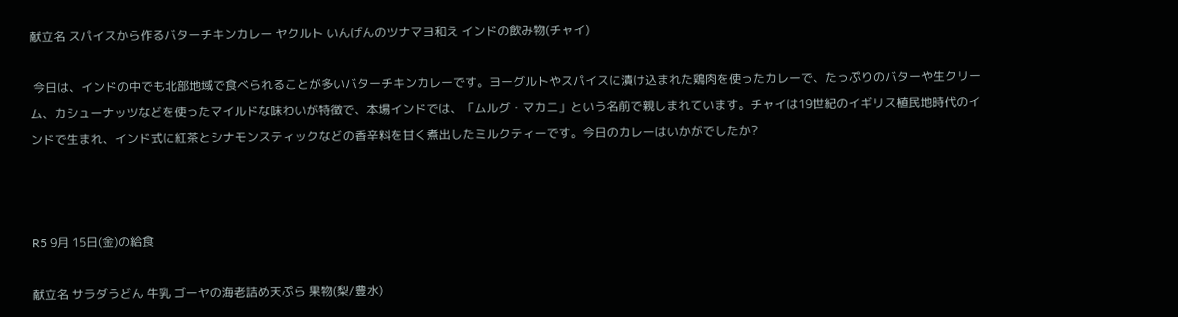献立名 スパイスから作るバターチキンカレー ヤクルト いんげんのツナマヨ和え インドの飲み物(チャイ)

 今日は、インドの中でも北部地域で食べられることが多いバターチキンカレーです。ヨーグルトやスパイスに漬け込まれた鶏肉を使ったカレーで、たっぷりのバターや生クリーム、カシューナッツなどを使ったマイルドな味わいが特徴で、本場インドでは、「ムルグ・マカニ」という名前で親しまれています。チャイは19世紀のイギリス植民地時代のインドで生まれ、インド式に紅茶とシナモンスティックなどの香辛料を甘く煮出したミルクティーです。今日のカレーはいかがでしたか?



R5 9月 15日(金)の給食

献立名 サラダうどん 牛乳 ゴーヤの海老詰め天ぷら 果物(梨/豊水)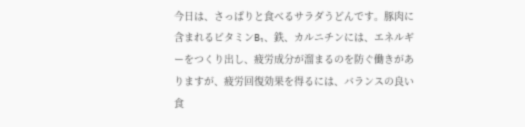今日は、さっぱりと食べるサラダうどんです。豚肉に含まれるビタミンB₁、鉄、カルニチンには、エネルギーをつくり出し、疲労成分が溜まるのを防ぐ働きがありますが、疲労回復効果を得るには、バランスの良い食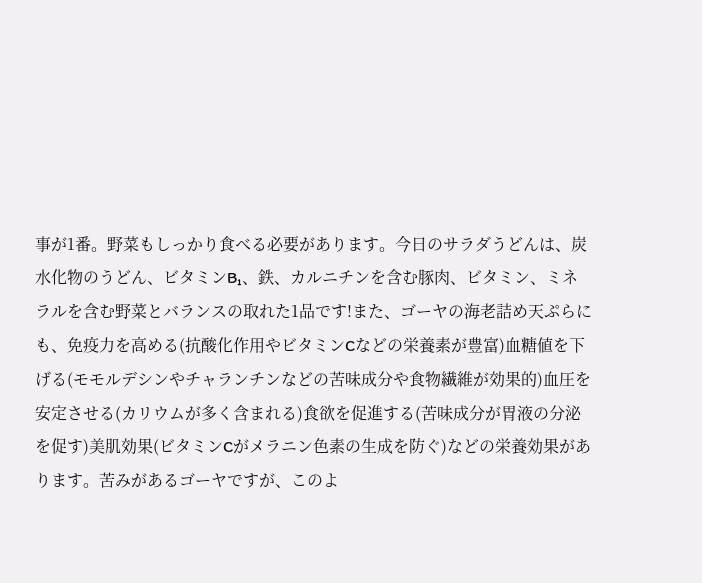事が1番。野菜もしっかり食べる必要があります。今日のサラダうどんは、炭水化物のうどん、ビタミンB₁、鉄、カルニチンを含む豚肉、ビタミン、ミネラルを含む野菜とバランスの取れた1品です!また、ゴーヤの海老詰め天ぷらにも、免疫力を高める(抗酸化作用やビタミンCなどの栄養素が豊富)血糖値を下げる(モモルデシンやチャランチンなどの苦味成分や食物繊維が効果的)血圧を安定させる(カリウムが多く含まれる)食欲を促進する(苦味成分が胃液の分泌を促す)美肌効果(ビタミンCがメラニン色素の生成を防ぐ)などの栄養効果があります。苦みがあるゴーヤですが、このよ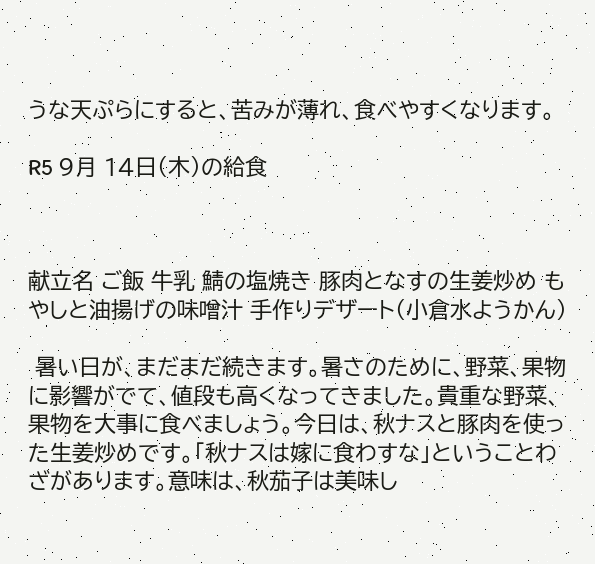うな天ぷらにすると、苦みが薄れ、食べやすくなります。

R5 9月 14日(木)の給食



献立名 ご飯 牛乳 鯖の塩焼き 豚肉となすの生姜炒め もやしと油揚げの味噌汁 手作りデザート(小倉水ようかん)

 暑い日が、まだまだ続きます。暑さのために、野菜、果物に影響がでて、値段も高くなってきました。貴重な野菜、果物を大事に食べましょう。今日は、秋ナスと豚肉を使った生姜炒めです。「秋ナスは嫁に食わすな」ということわざがあります。意味は、秋茄子は美味し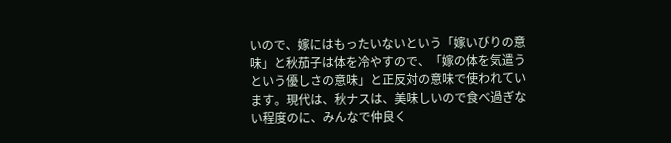いので、嫁にはもったいないという「嫁いびりの意味」と秋茄子は体を冷やすので、「嫁の体を気遣うという優しさの意味」と正反対の意味で使われています。現代は、秋ナスは、美味しいので食べ過ぎない程度のに、みんなで仲良く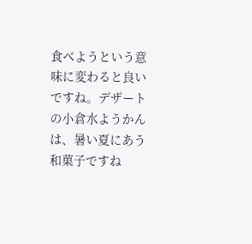食べようという意味に変わると良いですね。デザートの小倉水ようかんは、暑い夏にあう和菓子ですね